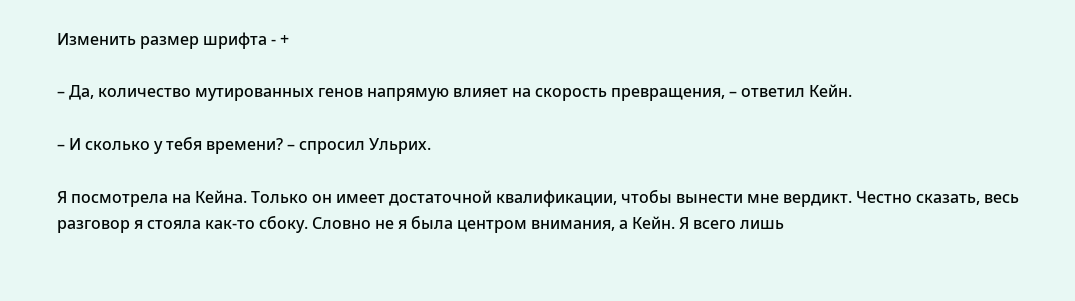Изменить размер шрифта - +

– Да, количество мутированных генов напрямую влияет на скорость превращения, – ответил Кейн.

– И сколько у тебя времени? – спросил Ульрих.

Я посмотрела на Кейна. Только он имеет достаточной квалификации, чтобы вынести мне вердикт. Честно сказать, весь разговор я стояла как-то сбоку. Словно не я была центром внимания, а Кейн. Я всего лишь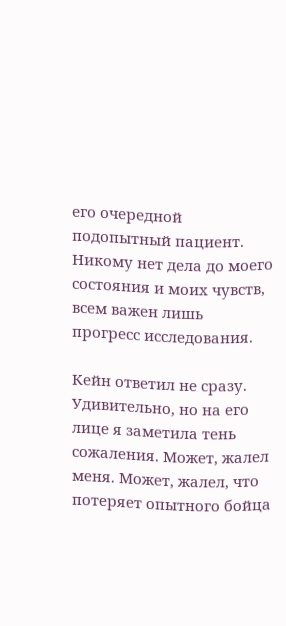его очередной подопытный пациент. Никому нет дела до моего состояния и моих чувств, всем важен лишь прогресс исследования.

Кейн ответил не сразу. Удивительно, но на его лице я заметила тень сожаления. Может, жалел меня. Может, жалел, что потеряет опытного бойца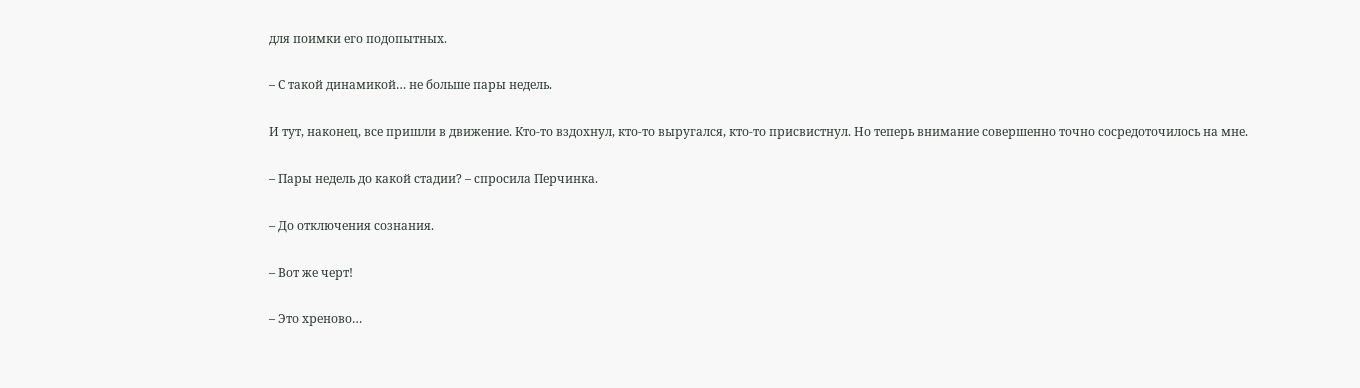для поимки его подопытных.

– С такой динамикой… не больше пары недель.

И тут, наконец, все пришли в движение. Кто-то вздохнул, кто-то выругался, кто-то присвистнул. Но теперь внимание совершенно точно сосредоточилось на мне.

– Пары недель до какой стадии? – спросила Перчинка.

– До отключения сознания.

– Вот же черт!

– Это хреново…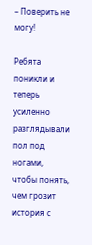– Поверить не могу!

Ребята поникли и теперь усиленно разглядывали пол под ногами, чтобы понять, чем грозит история с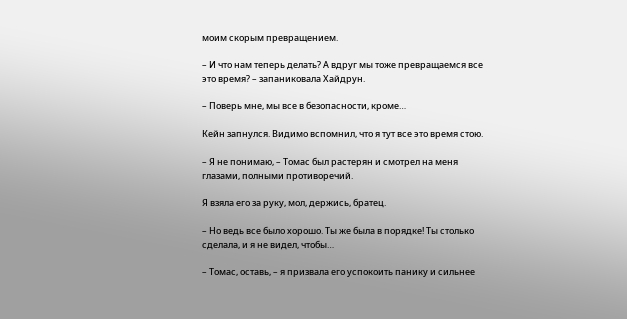моим скорым превращением.

– И что нам теперь делать? А вдруг мы тоже превращаемся все это время? – запаниковала Хайдрун.

– Поверь мне, мы все в безопасности, кроме…

Кейн запнулся. Видимо вспомнил, что я тут все это время стою.

– Я не понимаю, – Томас был растерян и смотрел на меня глазами, полными противоречий.

Я взяла его за руку, мол, держись, братец.

– Но ведь все было хорошо. Ты же была в порядке! Ты столько сделала, и я не видел, чтобы…

– Томас, оставь, – я призвала его успокоить панику и сильнее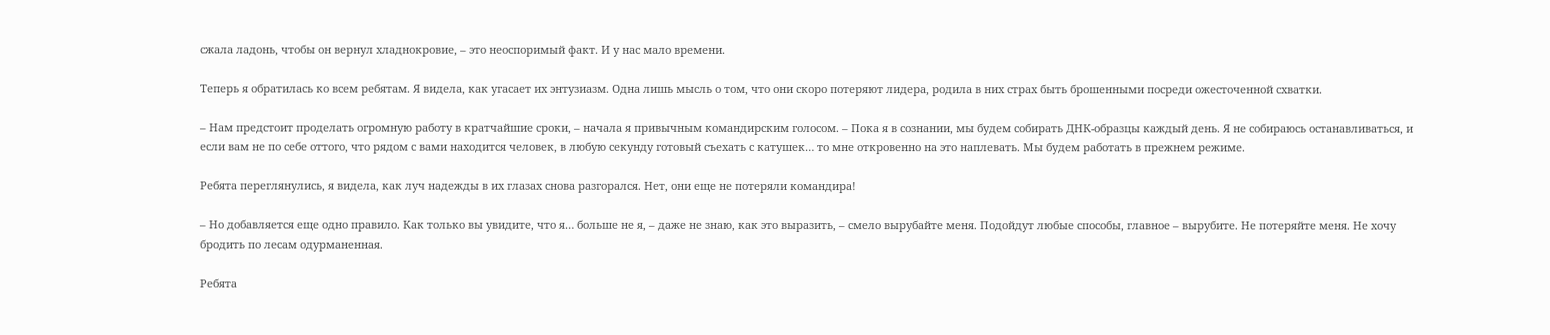сжала ладонь, чтобы он вернул хладнокровие, – это неоспоримый факт. И у нас мало времени.

Теперь я обратилась ко всем ребятам. Я видела, как угасает их энтузиазм. Одна лишь мысль о том, что они скоро потеряют лидера, родила в них страх быть брошенными посреди ожесточенной схватки.

– Нам предстоит проделать огромную работу в кратчайшие сроки, – начала я привычным командирским голосом. – Пока я в сознании, мы будем собирать ДНК-образцы каждый день. Я не собираюсь останавливаться, и если вам не по себе оттого, что рядом с вами находится человек, в любую секунду готовый съехать с катушек… то мне откровенно на это наплевать. Мы будем работать в прежнем режиме.

Ребята переглянулись, я видела, как луч надежды в их глазах снова разгорался. Нет, они еще не потеряли командира!

– Но добавляется еще одно правило. Как только вы увидите, что я… больше не я, – даже не знаю, как это выразить, – смело вырубайте меня. Подойдут любые способы, главное – вырубите. Не потеряйте меня. Не хочу бродить по лесам одурманенная.

Ребята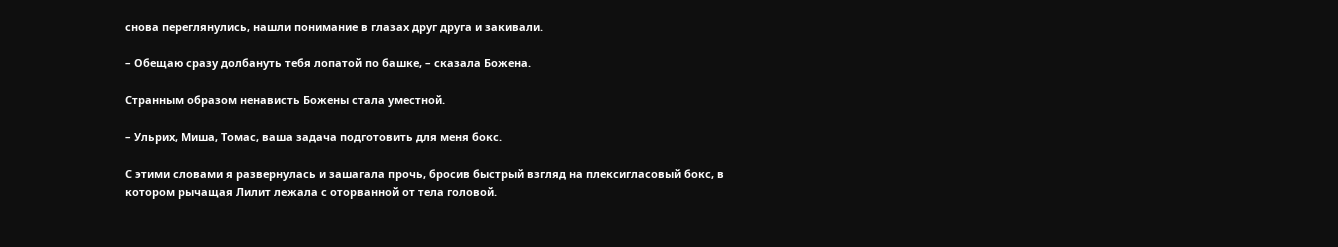снова переглянулись, нашли понимание в глазах друг друга и закивали.

– Обещаю сразу долбануть тебя лопатой по башке, – сказала Божена.

Странным образом ненависть Божены стала уместной.

– Ульрих, Миша, Томас, ваша задача подготовить для меня бокс.

С этими словами я развернулась и зашагала прочь, бросив быстрый взгляд на плексигласовый бокс, в котором рычащая Лилит лежала с оторванной от тела головой.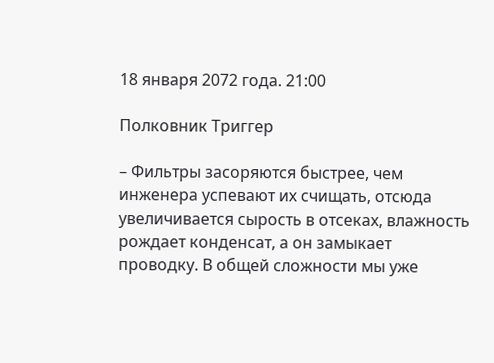18 января 2072 года. 21:00

Полковник Триггер

– Фильтры засоряются быстрее, чем инженера успевают их счищать, отсюда увеличивается сырость в отсеках, влажность рождает конденсат, а он замыкает проводку. В общей сложности мы уже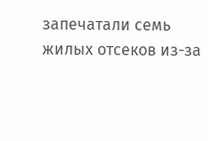запечатали семь жилых отсеков из-за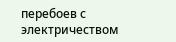перебоев с электричеством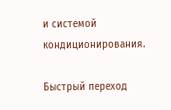и системой кондиционирования.

Быстрый переход